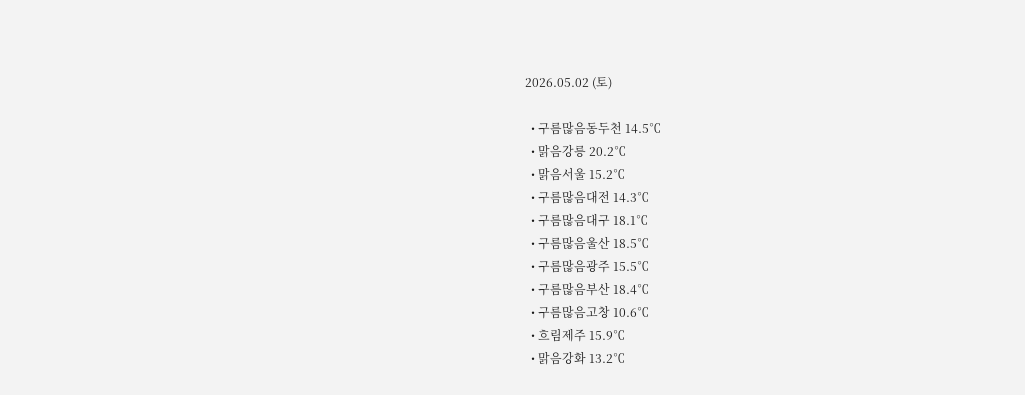2026.05.02 (토)

  • 구름많음동두천 14.5℃
  • 맑음강릉 20.2℃
  • 맑음서울 15.2℃
  • 구름많음대전 14.3℃
  • 구름많음대구 18.1℃
  • 구름많음울산 18.5℃
  • 구름많음광주 15.5℃
  • 구름많음부산 18.4℃
  • 구름많음고창 10.6℃
  • 흐림제주 15.9℃
  • 맑음강화 13.2℃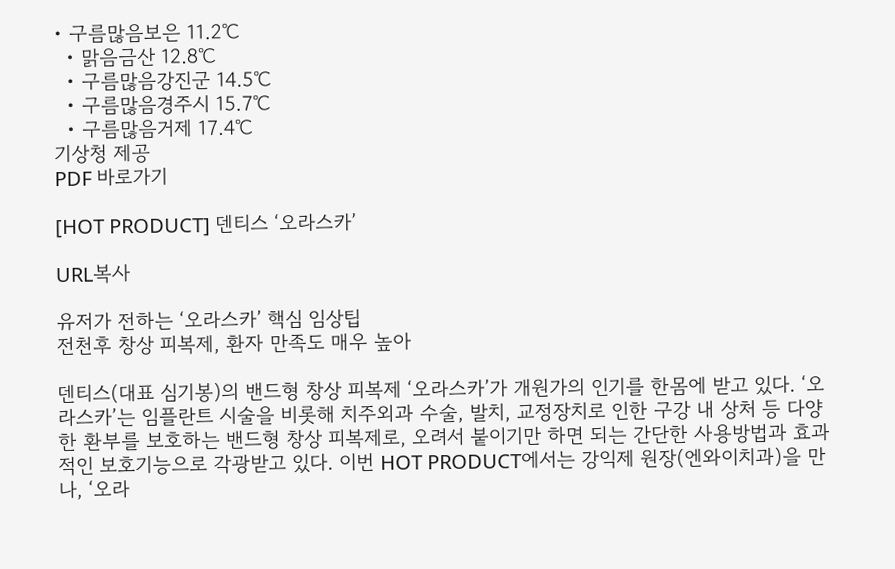• 구름많음보은 11.2℃
  • 맑음금산 12.8℃
  • 구름많음강진군 14.5℃
  • 구름많음경주시 15.7℃
  • 구름많음거제 17.4℃
기상청 제공
PDF 바로가기

[HOT PRODUCT] 덴티스 ‘오라스카’

URL복사

유저가 전하는 ‘오라스카’ 핵심 임상팁
전천후 창상 피복제, 환자 만족도 매우 높아

덴티스(대표 심기봉)의 밴드형 창상 피복제 ‘오라스카’가 개원가의 인기를 한몸에 받고 있다. ‘오라스카’는 임플란트 시술을 비롯해 치주외과 수술, 발치, 교정장치로 인한 구강 내 상처 등 다양한 환부를 보호하는 밴드형 창상 피복제로, 오려서 붙이기만 하면 되는 간단한 사용방법과 효과적인 보호기능으로 각광받고 있다. 이번 HOT PRODUCT에서는 강익제 원장(엔와이치과)을 만나, ‘오라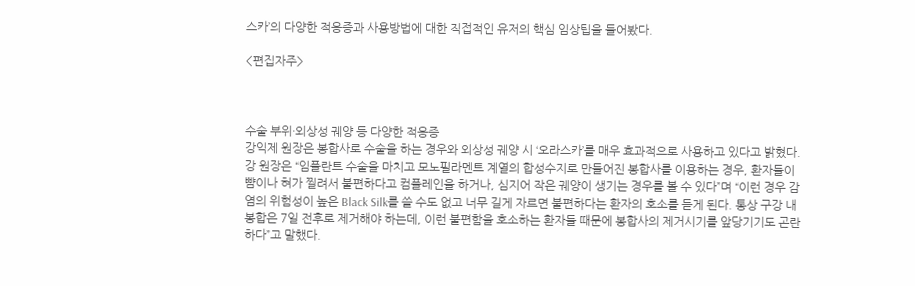스카’의 다양한 적응증과 사용방법에 대한 직접적인 유저의 핵심 임상팁을 들어봤다.

<편집자주>



수술 부위·외상성 궤양 등 다양한 적응증
강익제 원장은 봉합사로 수술을 하는 경우와 외상성 궤양 시 ‘오라스카’를 매우 효과적으로 사용하고 있다고 밝혔다. 강 원장은 “임플란트 수술을 마치고 모노필라멘트 계열의 합성수지로 만들어진 봉합사를 이용하는 경우, 환자들이 뺨이나 혀가 찔려서 불편하다고 컴플레인을 하거나, 심지어 작은 궤양이 생기는 경우를 볼 수 있다”며 “이런 경우 감염의 위험성이 높은 Black Silk를 쓸 수도 없고 너무 길게 자르면 불편하다는 환자의 호소를 듣게 된다. 통상 구강 내 봉합은 7일 전후로 제거해야 하는데, 이런 불편함을 호소하는 환자들 때문에 봉합사의 제거시기를 앞당기기도 곤란하다”고 말했다.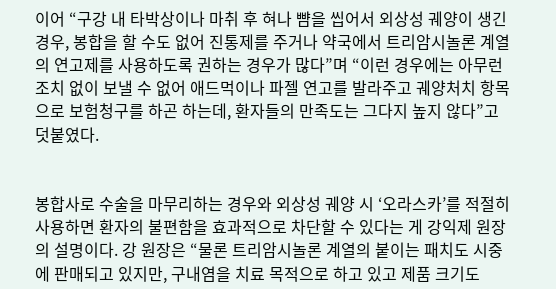이어 “구강 내 타박상이나 마취 후 혀나 뺨을 씹어서 외상성 궤양이 생긴 경우, 봉합을 할 수도 없어 진통제를 주거나 약국에서 트리암시놀론 계열의 연고제를 사용하도록 권하는 경우가 많다”며 “이런 경우에는 아무런 조치 없이 보낼 수 없어 애드먹이나 파젤 연고를 발라주고 궤양처치 항목으로 보험청구를 하곤 하는데, 환자들의 만족도는 그다지 높지 않다”고 덧붙였다.


봉합사로 수술을 마무리하는 경우와 외상성 궤양 시 ‘오라스카’를 적절히 사용하면 환자의 불편함을 효과적으로 차단할 수 있다는 게 강익제 원장의 설명이다. 강 원장은 “물론 트리암시놀론 계열의 붙이는 패치도 시중에 판매되고 있지만, 구내염을 치료 목적으로 하고 있고 제품 크기도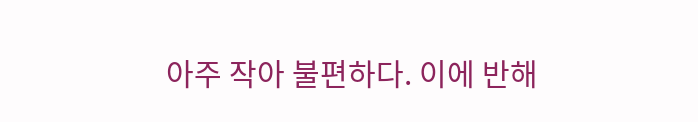아주 작아 불편하다. 이에 반해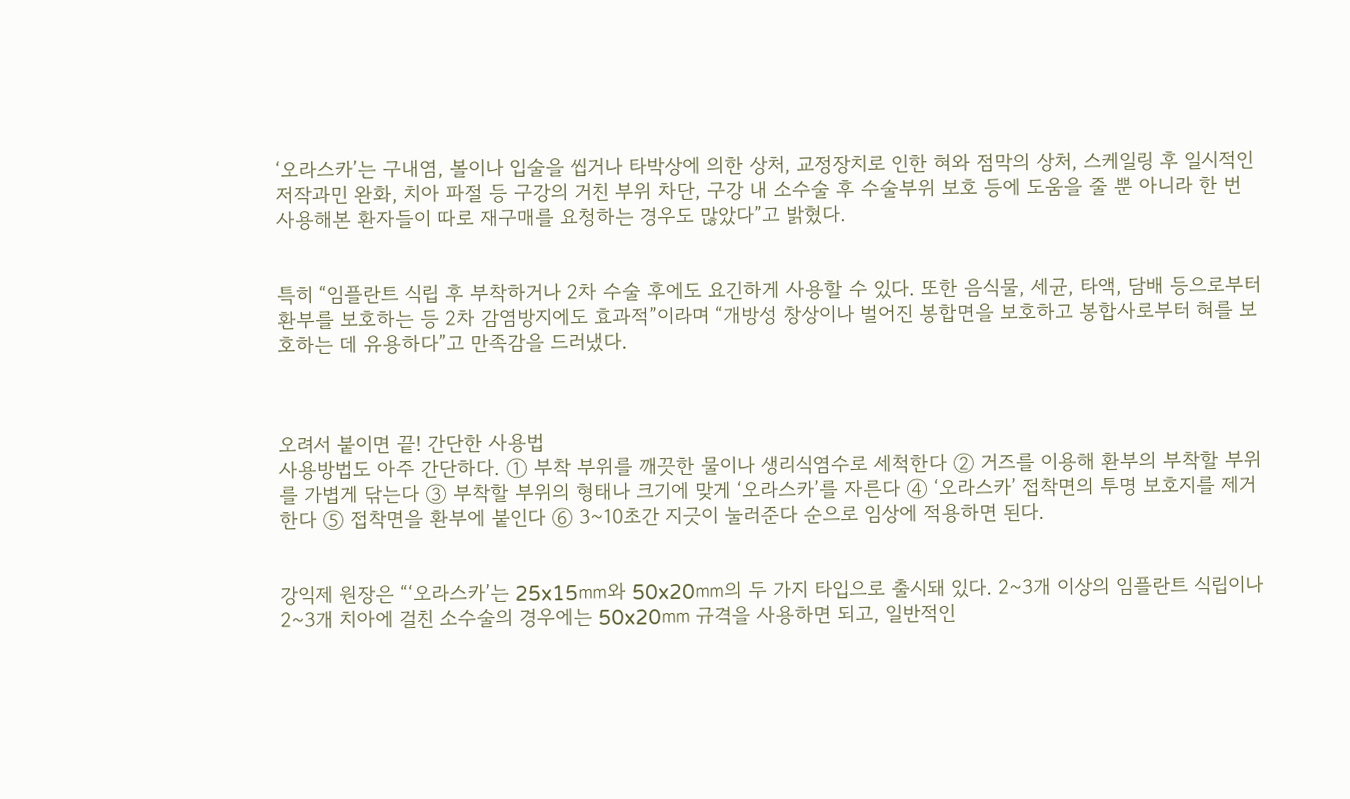‘오라스카’는 구내염, 볼이나 입술을 씹거나 타박상에 의한 상처, 교정장치로 인한 혀와 점막의 상처, 스케일링 후 일시적인 저작과민 완화, 치아 파절 등 구강의 거친 부위 차단, 구강 내 소수술 후 수술부위 보호 등에 도움을 줄 뿐 아니라 한 번 사용해본 환자들이 따로 재구매를 요청하는 경우도 많았다”고 밝혔다.


특히 “임플란트 식립 후 부착하거나 2차 수술 후에도 요긴하게 사용할 수 있다. 또한 음식물, 세균, 타액, 담배 등으로부터 환부를 보호하는 등 2차 감염방지에도 효과적”이라며 “개방성 창상이나 벌어진 봉합면을 보호하고 봉합사로부터 혀를 보호하는 데 유용하다”고 만족감을 드러냈다.



오려서 붙이면 끝! 간단한 사용법
사용방법도 아주 간단하다. ① 부착 부위를 깨끗한 물이나 생리식염수로 세척한다 ② 거즈를 이용해 환부의 부착할 부위를 가볍게 닦는다 ③ 부착할 부위의 형태나 크기에 맞게 ‘오라스카’를 자른다 ④ ‘오라스카’ 접착면의 투명 보호지를 제거한다 ⑤ 접착면을 환부에 붙인다 ⑥ 3~10초간 지긋이 눌러준다 순으로 임상에 적용하면 된다.


강익제 원장은 “‘오라스카’는 25x15㎜와 50x20㎜의 두 가지 타입으로 출시돼 있다. 2~3개 이상의 임플란트 식립이나 2~3개 치아에 걸친 소수술의 경우에는 50x20㎜ 규격을 사용하면 되고, 일반적인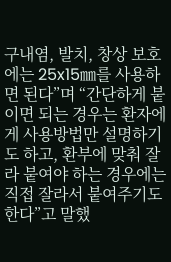구내염, 발치, 창상 보호에는 25x15㎜를 사용하면 된다”며 “간단하게 붙이면 되는 경우는 환자에게 사용방법만 설명하기도 하고, 환부에 맞춰 잘라 붙여야 하는 경우에는 직접 잘라서 붙여주기도 한다”고 말했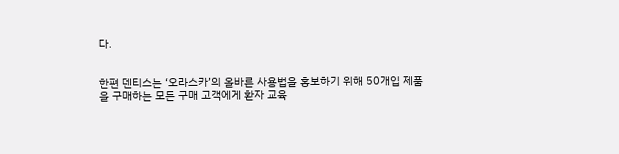다.


한편 덴티스는 ‘오라스카’의 올바른 사용법을 홍보하기 위해 50개입 제품을 구매하는 모든 구매 고객에게 환자 교육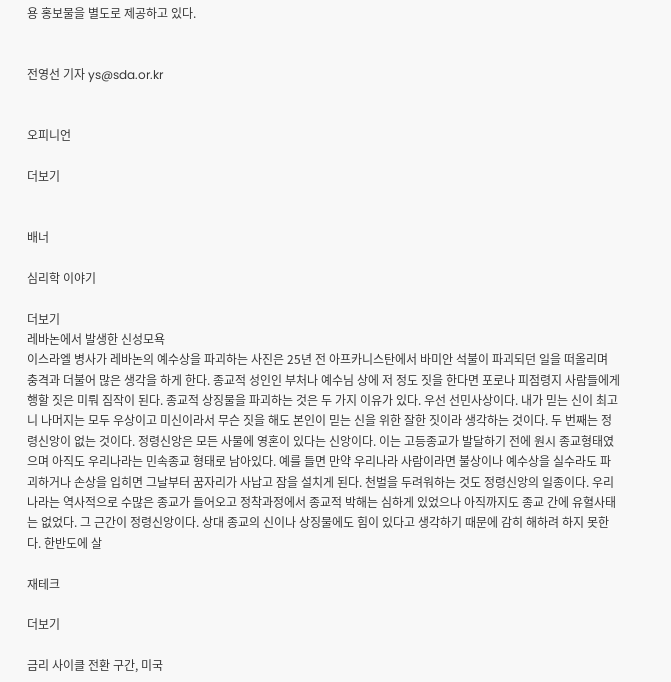용 홍보물을 별도로 제공하고 있다.


전영선 기자 ys@sda.or.kr


오피니언

더보기


배너

심리학 이야기

더보기
레바논에서 발생한 신성모욕
이스라엘 병사가 레바논의 예수상을 파괴하는 사진은 25년 전 아프카니스탄에서 바미안 석불이 파괴되던 일을 떠올리며 충격과 더불어 많은 생각을 하게 한다. 종교적 성인인 부처나 예수님 상에 저 정도 짓을 한다면 포로나 피점령지 사람들에게 행할 짓은 미뤄 짐작이 된다. 종교적 상징물을 파괴하는 것은 두 가지 이유가 있다. 우선 선민사상이다. 내가 믿는 신이 최고니 나머지는 모두 우상이고 미신이라서 무슨 짓을 해도 본인이 믿는 신을 위한 잘한 짓이라 생각하는 것이다. 두 번째는 정령신앙이 없는 것이다. 정령신앙은 모든 사물에 영혼이 있다는 신앙이다. 이는 고등종교가 발달하기 전에 원시 종교형태였으며 아직도 우리나라는 민속종교 형태로 남아있다. 예를 들면 만약 우리나라 사람이라면 불상이나 예수상을 실수라도 파괴하거나 손상을 입히면 그날부터 꿈자리가 사납고 잠을 설치게 된다. 천벌을 두려워하는 것도 정령신앙의 일종이다. 우리나라는 역사적으로 수많은 종교가 들어오고 정착과정에서 종교적 박해는 심하게 있었으나 아직까지도 종교 간에 유혈사태는 없었다. 그 근간이 정령신앙이다. 상대 종교의 신이나 상징물에도 힘이 있다고 생각하기 때문에 감히 해하려 하지 못한다. 한반도에 살

재테크

더보기

금리 사이클 전환 구간, 미국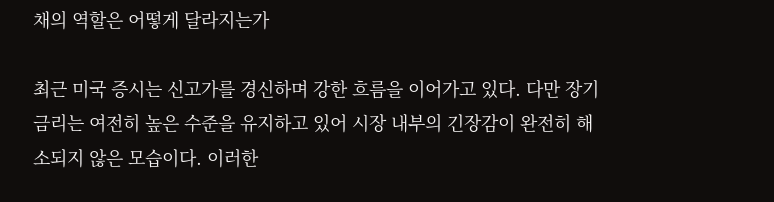채의 역할은 어떻게 달라지는가

최근 미국 증시는 신고가를 경신하며 강한 흐름을 이어가고 있다. 다만 장기 금리는 여전히 높은 수준을 유지하고 있어 시장 내부의 긴장감이 완전히 해소되지 않은 모습이다. 이러한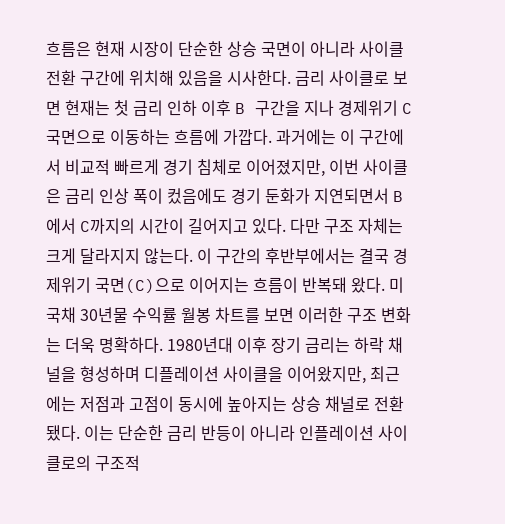흐름은 현재 시장이 단순한 상승 국면이 아니라 사이클 전환 구간에 위치해 있음을 시사한다. 금리 사이클로 보면 현재는 첫 금리 인하 이후 B 구간을 지나 경제위기 C 국면으로 이동하는 흐름에 가깝다. 과거에는 이 구간에서 비교적 빠르게 경기 침체로 이어졌지만, 이번 사이클은 금리 인상 폭이 컸음에도 경기 둔화가 지연되면서 B에서 C까지의 시간이 길어지고 있다. 다만 구조 자체는 크게 달라지지 않는다. 이 구간의 후반부에서는 결국 경제위기 국면(C)으로 이어지는 흐름이 반복돼 왔다. 미국채 30년물 수익률 월봉 차트를 보면 이러한 구조 변화는 더욱 명확하다. 1980년대 이후 장기 금리는 하락 채널을 형성하며 디플레이션 사이클을 이어왔지만, 최근에는 저점과 고점이 동시에 높아지는 상승 채널로 전환됐다. 이는 단순한 금리 반등이 아니라 인플레이션 사이클로의 구조적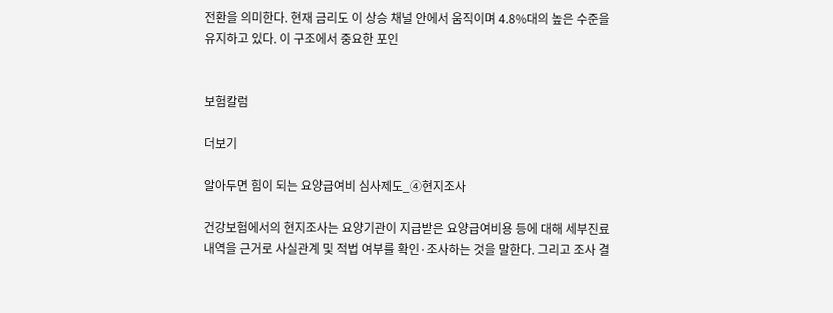전환을 의미한다. 현재 금리도 이 상승 채널 안에서 움직이며 4.8%대의 높은 수준을 유지하고 있다. 이 구조에서 중요한 포인


보험칼럼

더보기

알아두면 힘이 되는 요양급여비 심사제도_④현지조사

건강보험에서의 현지조사는 요양기관이 지급받은 요양급여비용 등에 대해 세부진료내역을 근거로 사실관계 및 적법 여부를 확인·조사하는 것을 말한다. 그리고 조사 결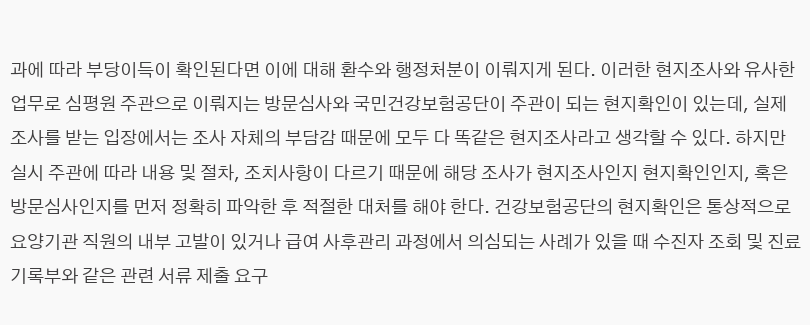과에 따라 부당이득이 확인된다면 이에 대해 환수와 행정처분이 이뤄지게 된다. 이러한 현지조사와 유사한 업무로 심평원 주관으로 이뤄지는 방문심사와 국민건강보험공단이 주관이 되는 현지확인이 있는데, 실제 조사를 받는 입장에서는 조사 자체의 부담감 때문에 모두 다 똑같은 현지조사라고 생각할 수 있다. 하지만 실시 주관에 따라 내용 및 절차, 조치사항이 다르기 때문에 해당 조사가 현지조사인지 현지확인인지, 혹은 방문심사인지를 먼저 정확히 파악한 후 적절한 대처를 해야 한다. 건강보험공단의 현지확인은 통상적으로 요양기관 직원의 내부 고발이 있거나 급여 사후관리 과정에서 의심되는 사례가 있을 때 수진자 조회 및 진료기록부와 같은 관련 서류 제출 요구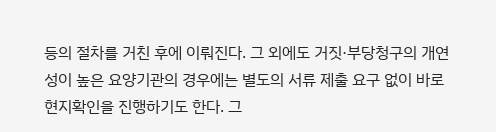등의 절차를 거친 후에 이뤄진다. 그 외에도 거짓·부당청구의 개연성이 높은 요양기관의 경우에는 별도의 서류 제출 요구 없이 바로 현지확인을 진행하기도 한다. 그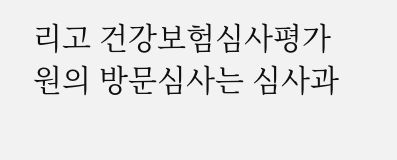리고 건강보험심사평가원의 방문심사는 심사과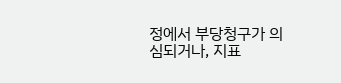정에서 부당청구가 의심되거나, 지표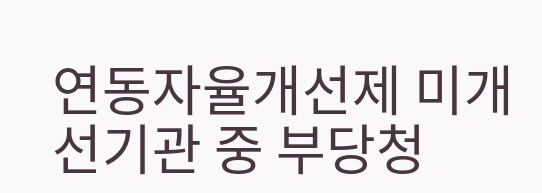연동자율개선제 미개선기관 중 부당청